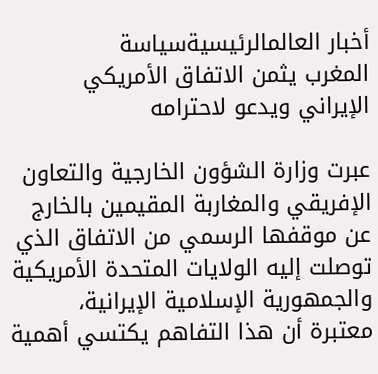أخبار العالمالرئيسيةسياسة
المغرب يثمن الاتفاق الأمريكي الإيراني ويدعو لاحترامه

عبرت وزارة الشؤون الخارجية والتعاون الإفريقي والمغاربة المقيمين بالخارج عن موقفها الرسمي من الاتفاق الذي توصلت إليه الولايات المتحدة الأمريكية والجمهورية الإسلامية الإيرانية، معتبرة أن هذا التفاهم يكتسي أهمية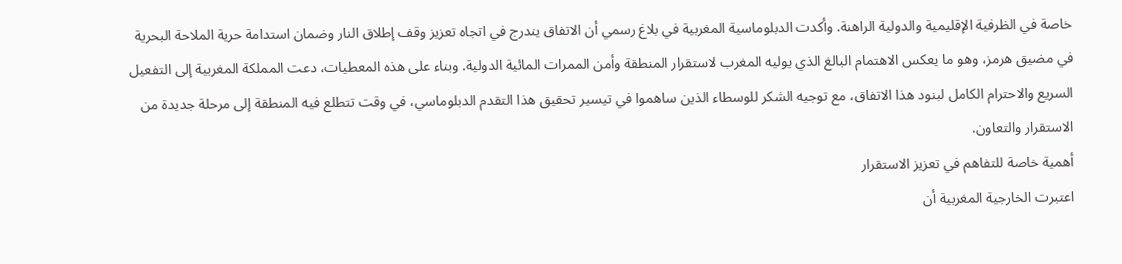خاصة في الظرفية الإقليمية والدولية الراهنة. وأكدت الدبلوماسية المغربية في بلاغ رسمي أن الاتفاق يندرج في اتجاه تعزيز وقف إطلاق النار وضمان استدامة حرية الملاحة البحرية في مضيق هرمز، وهو ما يعكس الاهتمام البالغ الذي يوليه المغرب لاستقرار المنطقة وأمن الممرات المائية الدولية. وبناء على هذه المعطيات، دعت المملكة المغربية إلى التفعيل السريع والاحترام الكامل لبنود هذا الاتفاق، مع توجيه الشكر للوسطاء الذين ساهموا في تيسير تحقيق هذا التقدم الدبلوماسي، في وقت تتطلع فيه المنطقة إلى مرحلة جديدة من الاستقرار والتعاون.
أهمية خاصة للتفاهم في تعزيز الاستقرار
اعتبرت الخارجية المغربية أن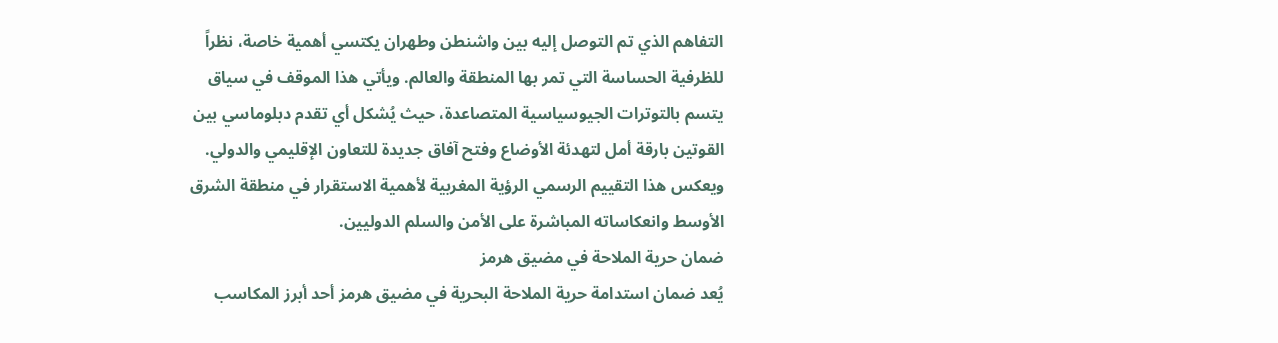التفاهم الذي تم التوصل إليه بين واشنطن وطهران يكتسي أهمية خاصة، نظراً للظرفية الحساسة التي تمر بها المنطقة والعالم. ويأتي هذا الموقف في سياق يتسم بالتوترات الجيوسياسية المتصاعدة، حيث يُشكل أي تقدم دبلوماسي بين القوتين بارقة أمل لتهدئة الأوضاع وفتح آفاق جديدة للتعاون الإقليمي والدولي. ويعكس هذا التقييم الرسمي الرؤية المغربية لأهمية الاستقرار في منطقة الشرق الأوسط وانعكاساته المباشرة على الأمن والسلم الدوليين.
ضمان حرية الملاحة في مضيق هرمز
يُعد ضمان استدامة حرية الملاحة البحرية في مضيق هرمز أحد أبرز المكاسب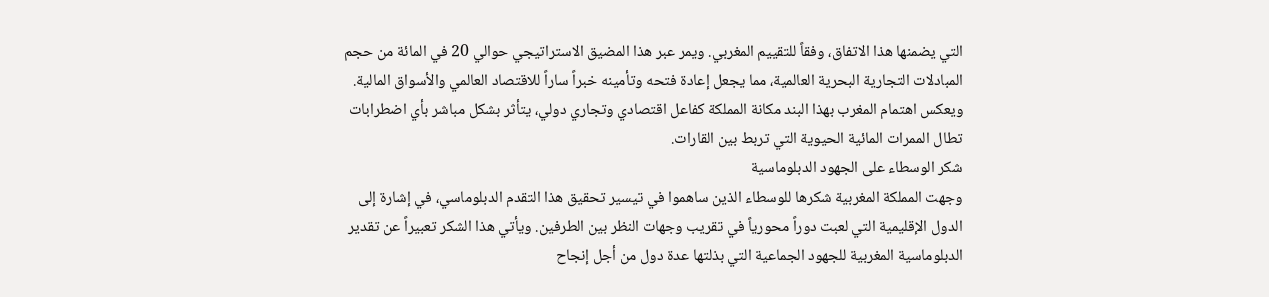التي يضمنها هذا الاتفاق، وفقاً للتقييم المغربي. ويمر عبر هذا المضيق الاستراتيجي حوالي 20 في المائة من حجم المبادلات التجارية البحرية العالمية، مما يجعل إعادة فتحه وتأمينه خبراً ساراً للاقتصاد العالمي والأسواق المالية. ويعكس اهتمام المغرب بهذا البند مكانة المملكة كفاعل اقتصادي وتجاري دولي، يتأثر بشكل مباشر بأي اضطرابات تطال الممرات المائية الحيوية التي تربط بين القارات.
شكر الوسطاء على الجهود الدبلوماسية
وجهت المملكة المغربية شكرها للوسطاء الذين ساهموا في تيسير تحقيق هذا التقدم الدبلوماسي، في إشارة إلى الدول الإقليمية التي لعبت دوراً محورياً في تقريب وجهات النظر بين الطرفين. ويأتي هذا الشكر تعبيراً عن تقدير الدبلوماسية المغربية للجهود الجماعية التي بذلتها عدة دول من أجل إنجاح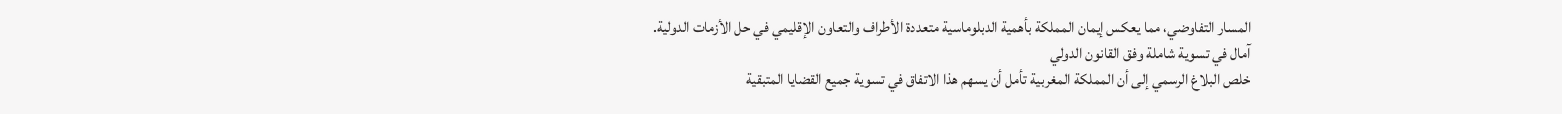المسار التفاوضي، مما يعكس إيمان المملكة بأهمية الدبلوماسية متعددة الأطراف والتعاون الإقليمي في حل الأزمات الدولية.
آمال في تسوية شاملة وفق القانون الدولي
خلص البلاغ الرسمي إلى أن المملكة المغربية تأمل أن يسهم هذا الاتفاق في تسوية جميع القضايا المتبقية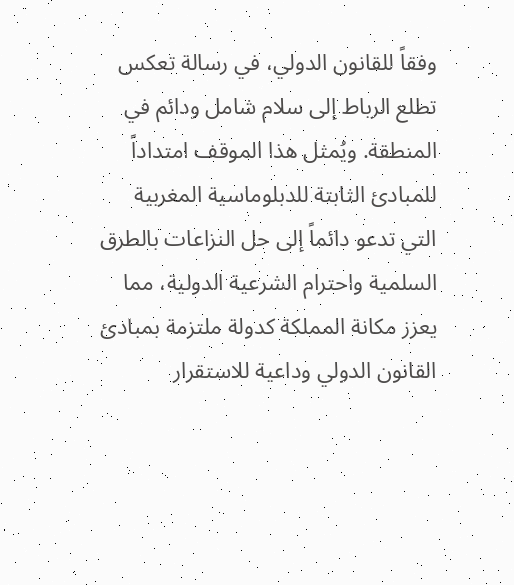وفقاً للقانون الدولي، في رسالة تعكس تطلع الرباط إلى سلام شامل ودائم في المنطقة. ويُمثل هذا الموقف امتداداً للمبادئ الثابتة للدبلوماسية المغربية التي تدعو دائماً إلى حل النزاعات بالطرق السلمية واحترام الشرعية الدولية، مما يعزز مكانة المملكة كدولة ملتزمة بمبادئ القانون الدولي وداعية للاستقرار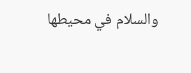والسلام في محيطها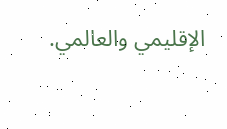الإقليمي والعالمي.